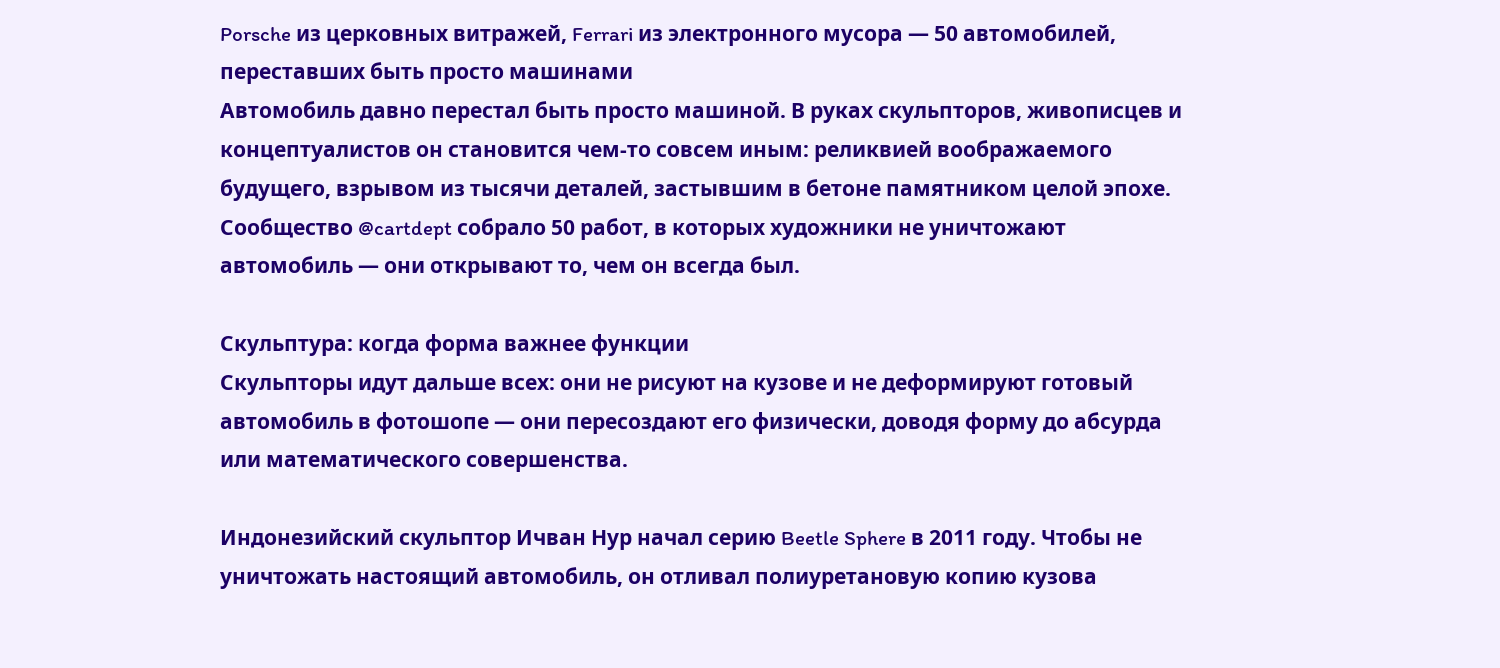Porsche из церковных витражей, Ferrari из электронного мусора — 50 автомобилей, переставших быть просто машинами
Автомобиль давно перестал быть просто машиной. В руках скульпторов, живописцев и концептуалистов он становится чем-то совсем иным: реликвией воображаемого будущего, взрывом из тысячи деталей, застывшим в бетоне памятником целой эпохе. Сообщество @cartdept собрало 50 работ, в которых художники не уничтожают автомобиль — они открывают то, чем он всегда был.

Скульптура: когда форма важнее функции
Скульпторы идут дальше всех: они не рисуют на кузове и не деформируют готовый автомобиль в фотошопе — они пересоздают его физически, доводя форму до абсурда или математического совершенства.

Индонезийский скульптор Ичван Нур начал серию Beetle Sphere в 2011 году. Чтобы не уничтожать настоящий автомобиль, он отливал полиуретановую копию кузова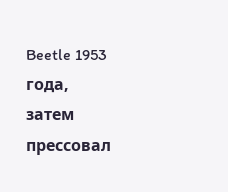Beetle 1953 года, затем прессовал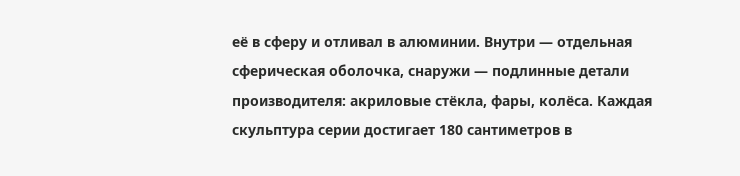её в сферу и отливал в алюминии. Внутри — отдельная сферическая оболочка, снаружи — подлинные детали производителя: акриловые стёкла, фары, колёса. Каждая скульптура серии достигает 180 сантиметров в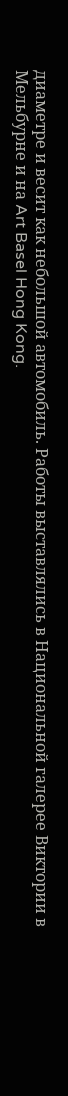диаметре и весит как небольшой автомобиль. Работы выставлялись в Национальной галерее Виктории в Мельбурне и на Art Basel Hong Kong.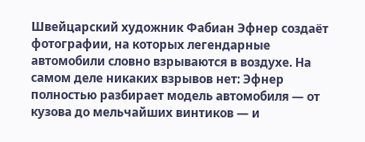Швейцарский художник Фабиан Эфнер создаёт фотографии, на которых легендарные автомобили словно взрываются в воздухе. На самом деле никаких взрывов нет: Эфнер полностью разбирает модель автомобиля — от кузова до мельчайших винтиков — и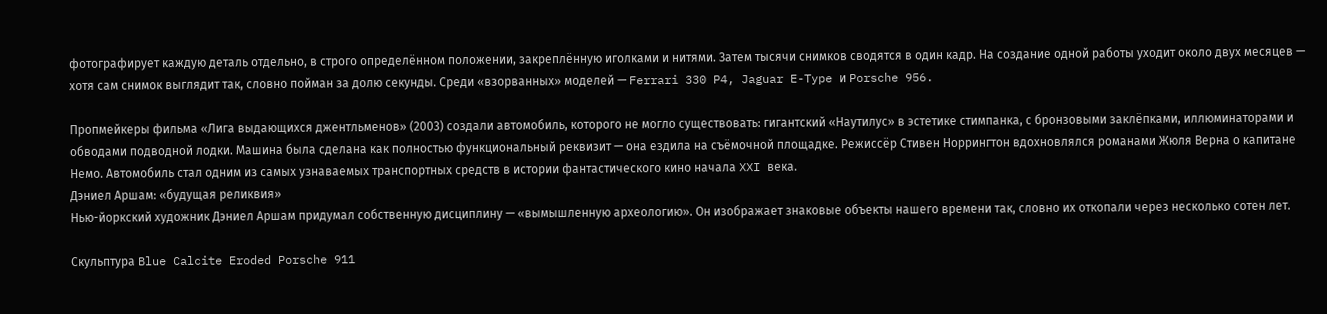фотографирует каждую деталь отдельно, в строго определённом положении, закреплённую иголками и нитями. Затем тысячи снимков сводятся в один кадр. На создание одной работы уходит около двух месяцев — хотя сам снимок выглядит так, словно пойман за долю секунды. Среди «взорванных» моделей — Ferrari 330 P4, Jaguar E-Type и Porsche 956.

Пропмейкеры фильма «Лига выдающихся джентльменов» (2003) создали автомобиль, которого не могло существовать: гигантский «Наутилус» в эстетике стимпанка, с бронзовыми заклёпками, иллюминаторами и обводами подводной лодки. Машина была сделана как полностью функциональный реквизит — она ездила на съёмочной площадке. Режиссёр Стивен Норрингтон вдохновлялся романами Жюля Верна о капитане Немо. Автомобиль стал одним из самых узнаваемых транспортных средств в истории фантастического кино начала XXI века.
Дэниел Аршам: «будущая реликвия»
Нью-йоркский художник Дэниел Аршам придумал собственную дисциплину — «вымышленную археологию». Он изображает знаковые объекты нашего времени так, словно их откопали через несколько сотен лет.

Скульптура Blue Calcite Eroded Porsche 911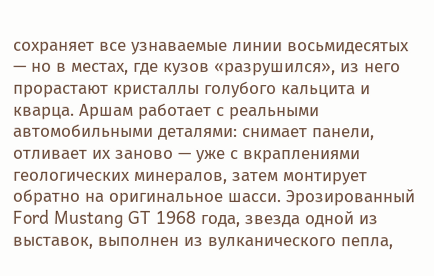сохраняет все узнаваемые линии восьмидесятых — но в местах, где кузов «разрушился», из него прорастают кристаллы голубого кальцита и кварца. Аршам работает с реальными автомобильными деталями: снимает панели, отливает их заново — уже с вкраплениями геологических минералов, затем монтирует обратно на оригинальное шасси. Эрозированный Ford Mustang GT 1968 года, звезда одной из выставок, выполнен из вулканического пепла,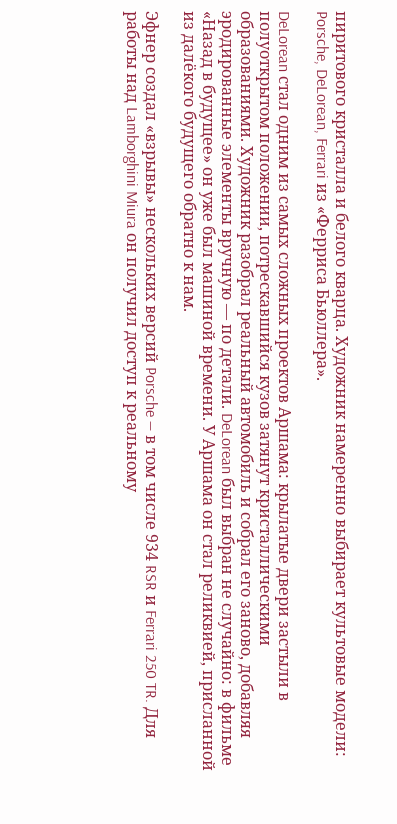пиритового кристалла и белого кварца. Художник намеренно выбирает культовые модели: Porsche, DeLorean, Ferrari из «Ферриса Бьюллера».

DeLorean стал одним из самых сложных проектов Аршама: крылатые двери застыли в полуоткрытом положении, потрескавшийся кузов затянут кристаллическими образованиями. Художник разобрал реальный автомобиль и собрал его заново, добавляя эродированные элементы вручную — по детали. DeLorean был выбран не случайно: в фильме «Назад в будущее» он уже был машиной времени. У Аршама он стал реликвией, присланной из далёкого будущего обратно к нам.

Эфнер создал «взрывы» нескольких версий Porsche — в том числе 934 RSR и Ferrari 250 TR. Для работы над Lamborghini Miura он получил доступ к реальному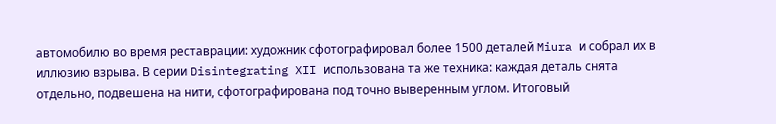автомобилю во время реставрации: художник сфотографировал более 1500 деталей Miura и собрал их в иллюзию взрыва. В серии Disintegrating XII использована та же техника: каждая деталь снята отдельно, подвешена на нити, сфотографирована под точно выверенным углом. Итоговый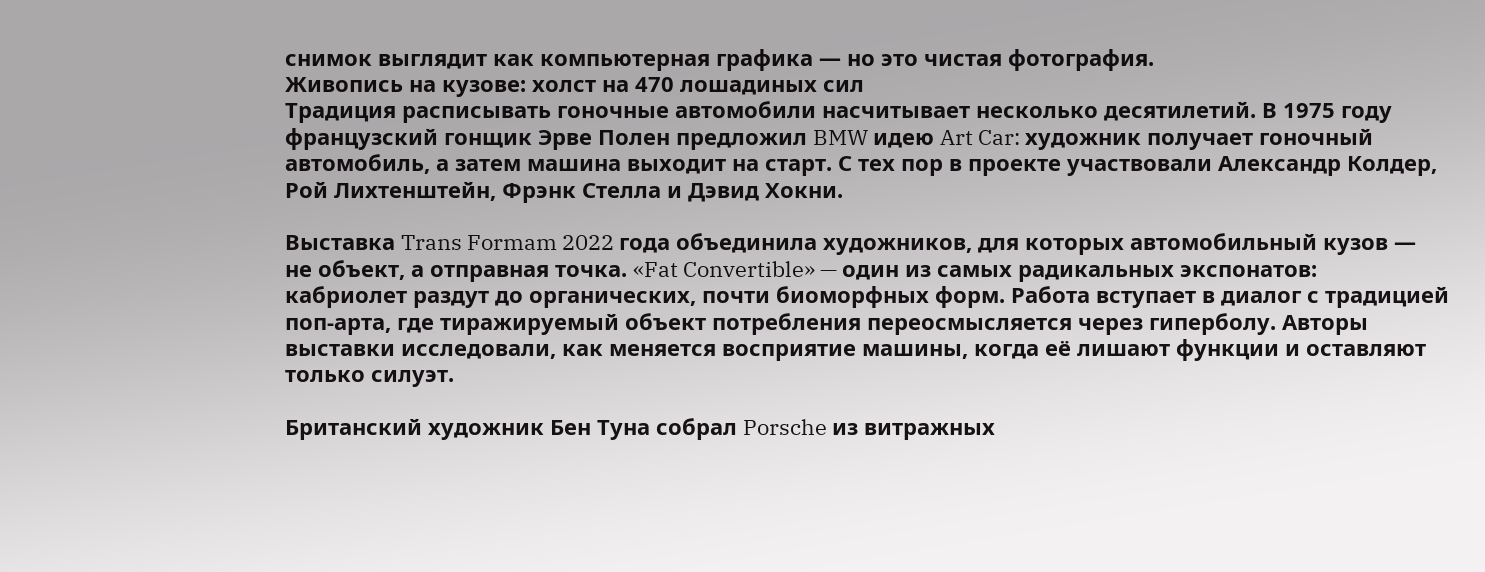снимок выглядит как компьютерная графика — но это чистая фотография.
Живопись на кузове: холст на 470 лошадиных сил
Традиция расписывать гоночные автомобили насчитывает несколько десятилетий. В 1975 году французский гонщик Эрве Полен предложил BMW идею Art Car: художник получает гоночный автомобиль, а затем машина выходит на старт. С тех пор в проекте участвовали Александр Колдер, Рой Лихтенштейн, Фрэнк Стелла и Дэвид Хокни.

Выставка Trans Formam 2022 года объединила художников, для которых автомобильный кузов — не объект, а отправная точка. «Fat Convertible» — один из самых радикальных экспонатов: кабриолет раздут до органических, почти биоморфных форм. Работа вступает в диалог с традицией поп-арта, где тиражируемый объект потребления переосмысляется через гиперболу. Авторы выставки исследовали, как меняется восприятие машины, когда её лишают функции и оставляют только силуэт.

Британский художник Бен Туна собрал Porsche из витражных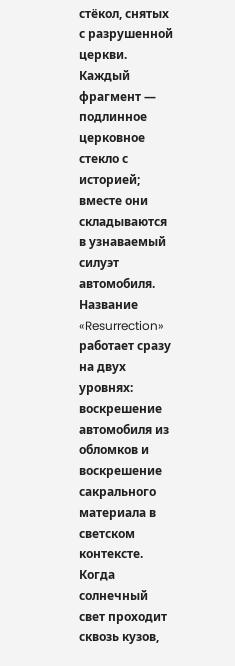стёкол, снятых с разрушенной церкви. Каждый фрагмент — подлинное церковное стекло с историей; вместе они складываются в узнаваемый силуэт автомобиля. Название «Resurrection» работает сразу на двух уровнях: воскрешение автомобиля из обломков и воскрешение сакрального материала в светском контексте. Когда солнечный свет проходит сквозь кузов,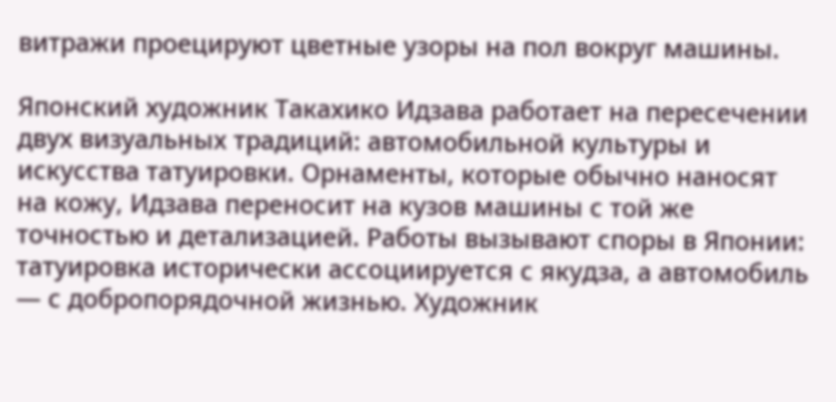витражи проецируют цветные узоры на пол вокруг машины.

Японский художник Такахико Идзава работает на пересечении двух визуальных традиций: автомобильной культуры и искусства татуировки. Орнаменты, которые обычно наносят на кожу, Идзава переносит на кузов машины с той же точностью и детализацией. Работы вызывают споры в Японии: татуировка исторически ассоциируется с якудза, а автомобиль — с добропорядочной жизнью. Художник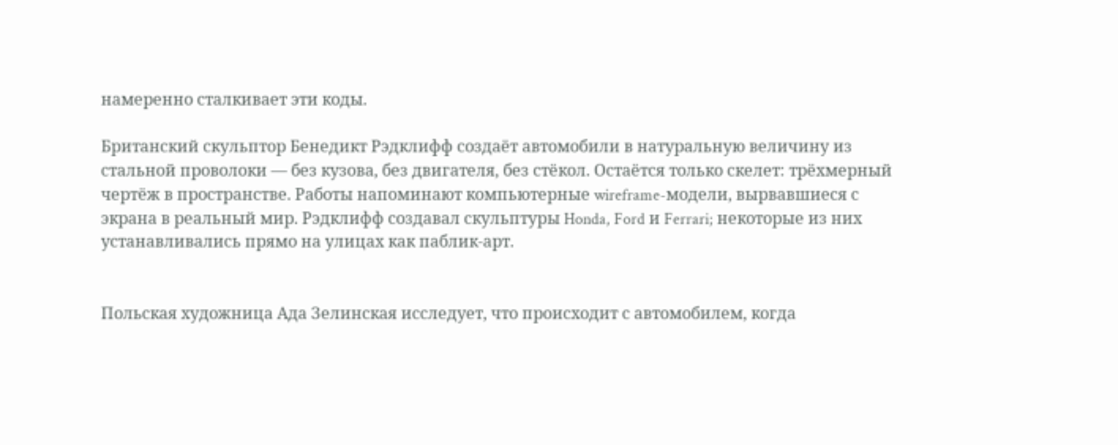намеренно сталкивает эти коды.

Британский скульптор Бенедикт Рэдклифф создаёт автомобили в натуральную величину из стальной проволоки — без кузова, без двигателя, без стёкол. Остаётся только скелет: трёхмерный чертёж в пространстве. Работы напоминают компьютерные wireframe-модели, вырвавшиеся с экрана в реальный мир. Рэдклифф создавал скульптуры Honda, Ford и Ferrari; некоторые из них устанавливались прямо на улицах как паблик-арт.


Польская художница Ада Зелинская исследует, что происходит с автомобилем, когда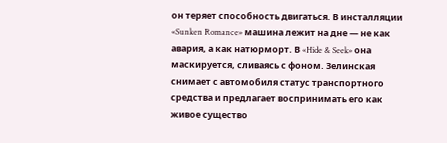он теряет способность двигаться. В инсталляции «Sunken Romance» машина лежит на дне — не как авария, а как натюрморт. В «Hide & Seek» она маскируется, сливаясь с фоном. Зелинская снимает с автомобиля статус транспортного средства и предлагает воспринимать его как живое существо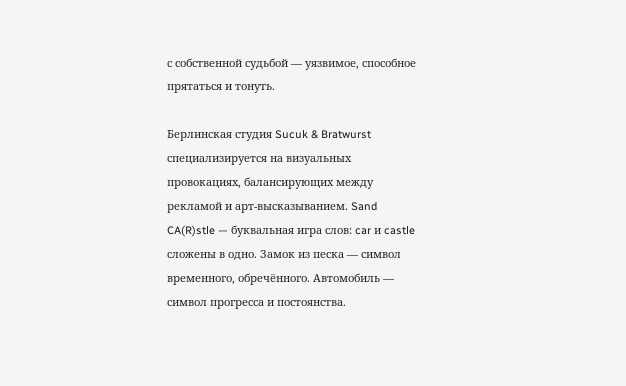с собственной судьбой — уязвимое, способное прятаться и тонуть.

Берлинская студия Sucuk & Bratwurst специализируется на визуальных провокациях, балансирующих между рекламой и арт-высказыванием. Sand CA(R)stle — буквальная игра слов: car и castle сложены в одно. Замок из песка — символ временного, обречённого. Автомобиль — символ прогресса и постоянства.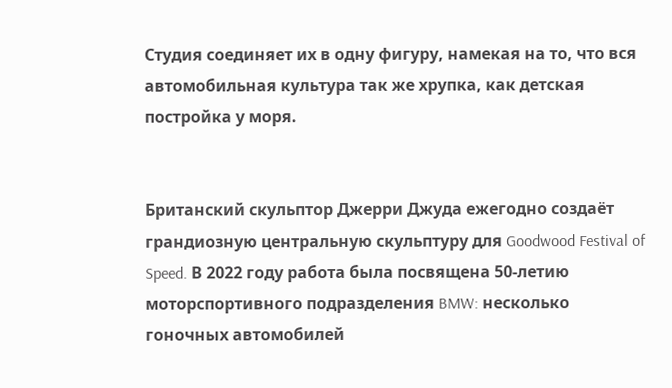Студия соединяет их в одну фигуру, намекая на то, что вся автомобильная культура так же хрупка, как детская постройка у моря.


Британский скульптор Джерри Джуда ежегодно создаёт грандиозную центральную скульптуру для Goodwood Festival of Speed. В 2022 году работа была посвящена 50-летию моторспортивного подразделения BMW: несколько гоночных автомобилей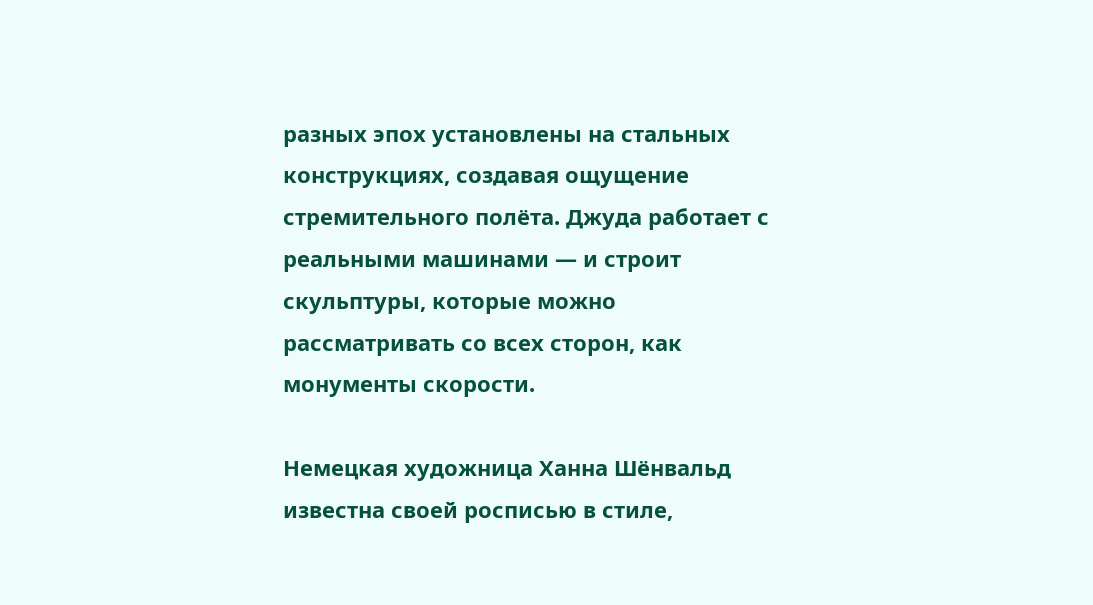разных эпох установлены на стальных конструкциях, создавая ощущение стремительного полёта. Джуда работает с реальными машинами — и строит скульптуры, которые можно рассматривать со всех сторон, как монументы скорости.

Немецкая художница Ханна Шёнвальд известна своей росписью в стиле,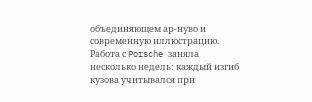объединяющем ар-нуво и современную иллюстрацию. Работа с Porsche заняла несколько недель: каждый изгиб кузова учитывался при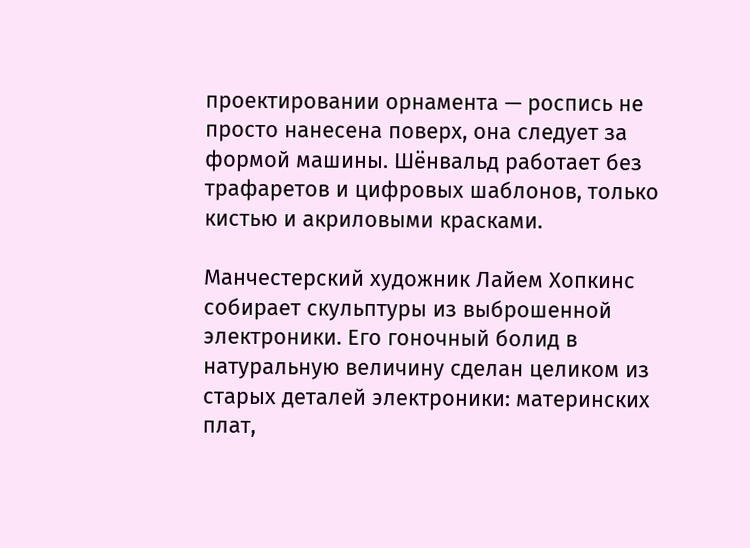проектировании орнамента — роспись не просто нанесена поверх, она следует за формой машины. Шёнвальд работает без трафаретов и цифровых шаблонов, только кистью и акриловыми красками.

Манчестерский художник Лайем Хопкинс собирает скульптуры из выброшенной электроники. Его гоночный болид в натуральную величину сделан целиком из старых деталей электроники: материнских плат,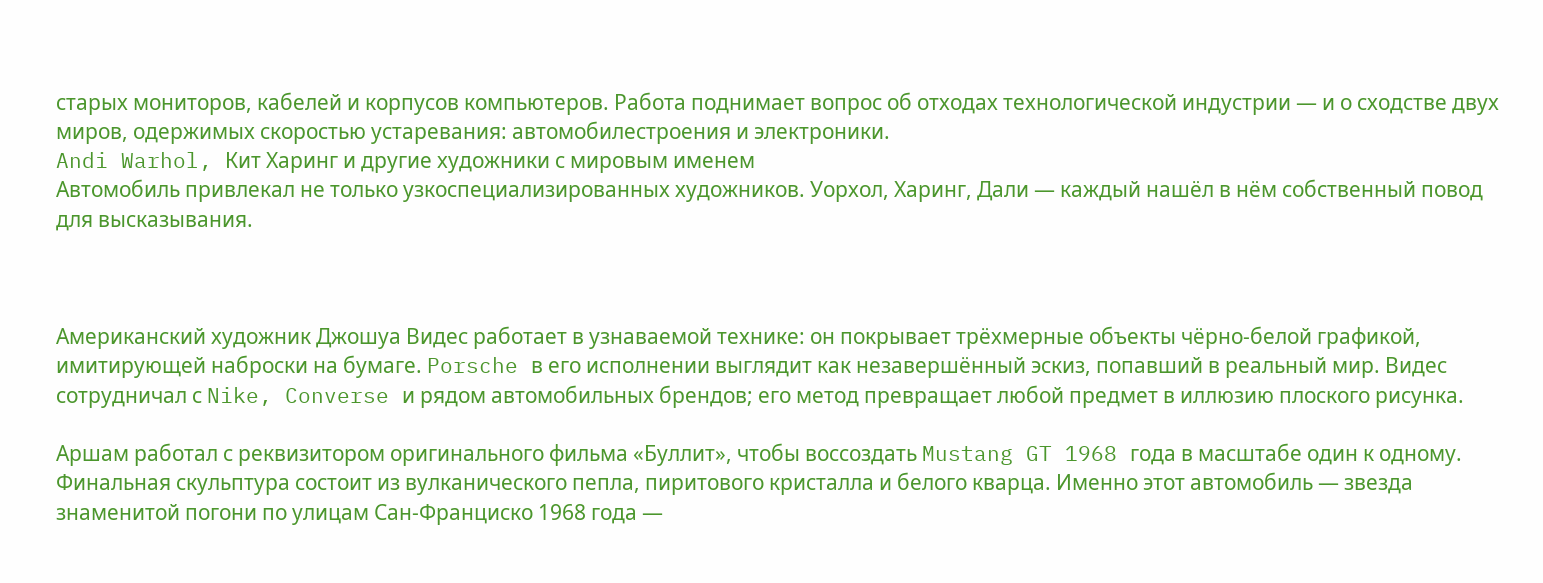старых мониторов, кабелей и корпусов компьютеров. Работа поднимает вопрос об отходах технологической индустрии — и о сходстве двух миров, одержимых скоростью устаревания: автомобилестроения и электроники.
Andi Warhol, Кит Харинг и другие художники с мировым именем
Автомобиль привлекал не только узкоспециализированных художников. Уорхол, Харинг, Дали — каждый нашёл в нём собственный повод для высказывания.



Американский художник Джошуа Видес работает в узнаваемой технике: он покрывает трёхмерные объекты чёрно-белой графикой, имитирующей наброски на бумаге. Porsche в его исполнении выглядит как незавершённый эскиз, попавший в реальный мир. Видес сотрудничал с Nike, Converse и рядом автомобильных брендов; его метод превращает любой предмет в иллюзию плоского рисунка.

Аршам работал с реквизитором оригинального фильма «Буллит», чтобы воссоздать Mustang GT 1968 года в масштабе один к одному. Финальная скульптура состоит из вулканического пепла, пиритового кристалла и белого кварца. Именно этот автомобиль — звезда знаменитой погони по улицам Сан-Франциско 1968 года —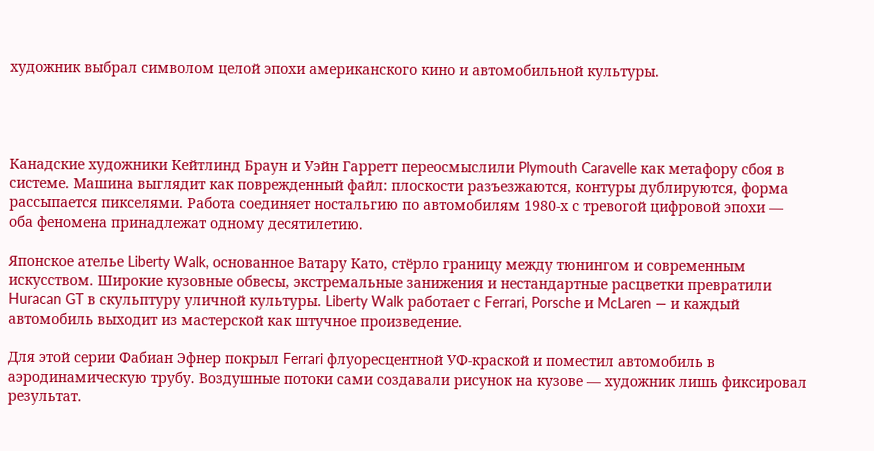художник выбрал символом целой эпохи американского кино и автомобильной культуры.




Канадские художники Кейтлинд Браун и Уэйн Гарретт переосмыслили Plymouth Caravelle как метафору сбоя в системе. Машина выглядит как поврежденный файл: плоскости разъезжаются, контуры дублируются, форма рассыпается пикселями. Работа соединяет ностальгию по автомобилям 1980-х с тревогой цифровой эпохи — оба феномена принадлежат одному десятилетию.

Японское ателье Liberty Walk, основанное Ватару Като, стёрло границу между тюнингом и современным искусством. Широкие кузовные обвесы, экстремальные занижения и нестандартные расцветки превратили Huracan GT в скульптуру уличной культуры. Liberty Walk работает с Ferrari, Porsche и McLaren — и каждый автомобиль выходит из мастерской как штучное произведение.

Для этой серии Фабиан Эфнер покрыл Ferrari флуоресцентной УФ-краской и поместил автомобиль в аэродинамическую трубу. Воздушные потоки сами создавали рисунок на кузове — художник лишь фиксировал результат.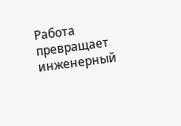Работа превращает инженерный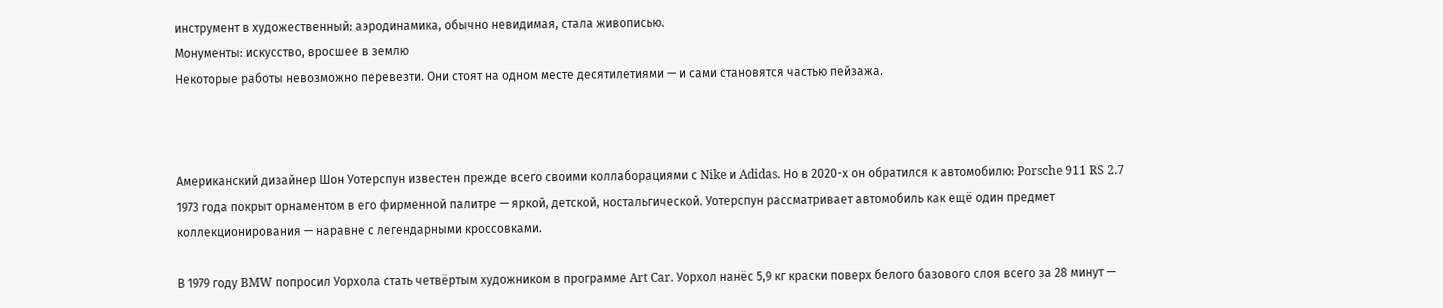инструмент в художественный: аэродинамика, обычно невидимая, стала живописью.
Монументы: искусство, вросшее в землю
Некоторые работы невозможно перевезти. Они стоят на одном месте десятилетиями — и сами становятся частью пейзажа.



Американский дизайнер Шон Уотерспун известен прежде всего своими коллаборациями с Nike и Adidas. Но в 2020-х он обратился к автомобилю: Porsche 911 RS 2.7 1973 года покрыт орнаментом в его фирменной палитре — яркой, детской, ностальгической. Уотерспун рассматривает автомобиль как ещё один предмет коллекционирования — наравне с легендарными кроссовками.

В 1979 году BMW попросил Уорхола стать четвёртым художником в программе Art Car. Уорхол нанёс 5,9 кг краски поверх белого базового слоя всего за 28 минут —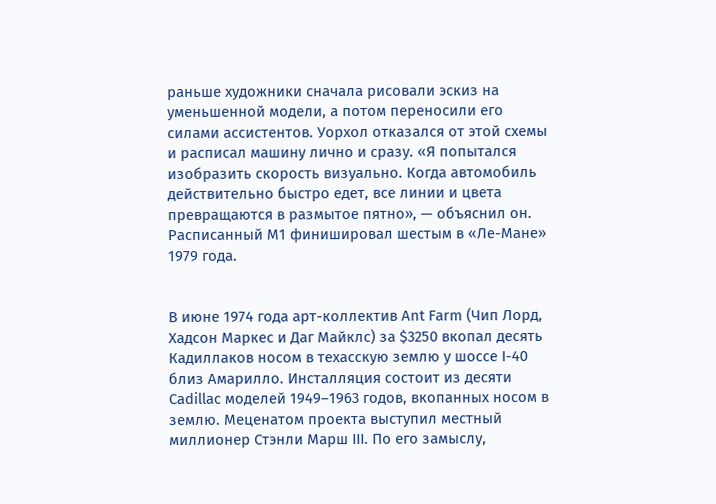раньше художники сначала рисовали эскиз на уменьшенной модели, а потом переносили его силами ассистентов. Уорхол отказался от этой схемы и расписал машину лично и сразу. «Я попытался изобразить скорость визуально. Когда автомобиль действительно быстро едет, все линии и цвета превращаются в размытое пятно», — объяснил он. Расписанный M1 финишировал шестым в «Ле-Мане» 1979 года.


В июне 1974 года арт-коллектив Ant Farm (Чип Лорд, Хадсон Маркес и Даг Майклс) за $3250 вкопал десять Кадиллаков носом в техасскую землю у шоссе I-40 близ Амарилло. Инсталляция состоит из десяти Cadillac моделей 1949–1963 годов, вкопанных носом в землю. Меценатом проекта выступил местный миллионер Стэнли Марш III. По его замыслу,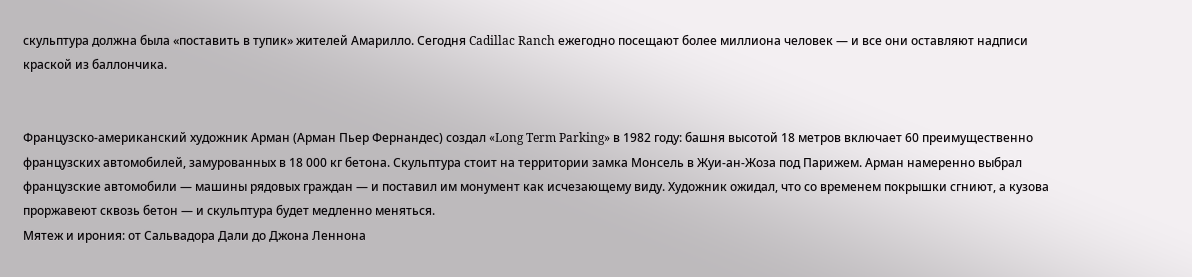скульптура должна была «поставить в тупик» жителей Амарилло. Сегодня Cadillac Ranch ежегодно посещают более миллиона человек — и все они оставляют надписи краской из баллончика.


Французско-американский художник Арман (Арман Пьер Фернандес) создал «Long Term Parking» в 1982 году: башня высотой 18 метров включает 60 преимущественно французских автомобилей, замурованных в 18 000 кг бетона. Скульптура стоит на территории замка Монсель в Жуи-ан-Жоза под Парижем. Арман намеренно выбрал французские автомобили — машины рядовых граждан — и поставил им монумент как исчезающему виду. Художник ожидал, что со временем покрышки сгниют, а кузова проржавеют сквозь бетон — и скульптура будет медленно меняться.
Мятеж и ирония: от Сальвадора Дали до Джона Леннона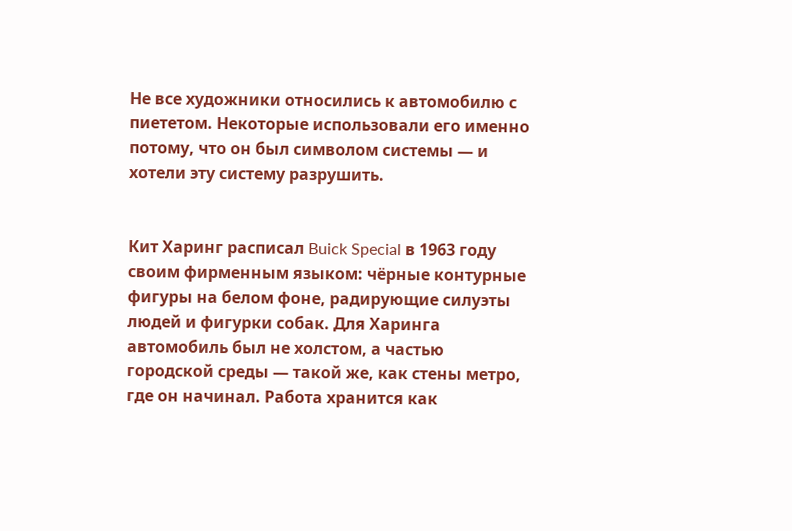Не все художники относились к автомобилю с пиететом. Некоторые использовали его именно потому, что он был символом системы — и хотели эту систему разрушить.


Кит Харинг расписал Buick Special в 1963 году своим фирменным языком: чёрные контурные фигуры на белом фоне, радирующие силуэты людей и фигурки собак. Для Харинга автомобиль был не холстом, а частью городской среды — такой же, как стены метро, где он начинал. Работа хранится как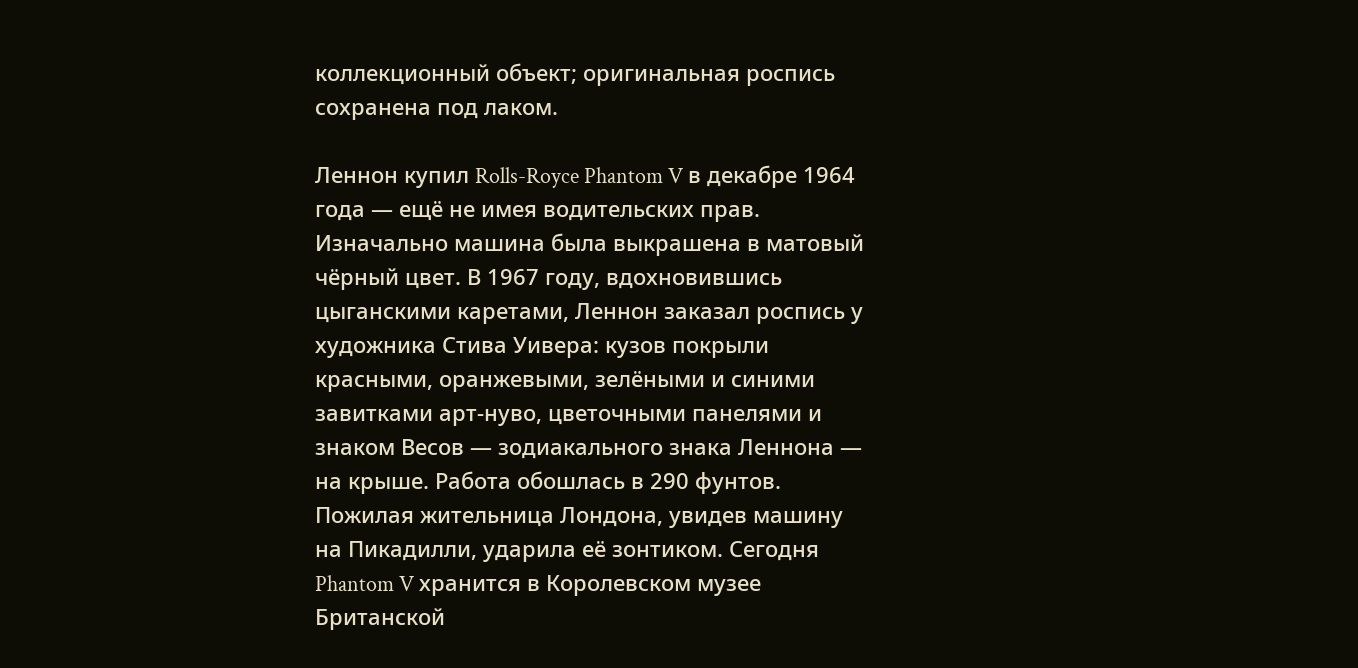коллекционный объект; оригинальная роспись сохранена под лаком.

Леннон купил Rolls-Royce Phantom V в декабре 1964 года — ещё не имея водительских прав. Изначально машина была выкрашена в матовый чёрный цвет. В 1967 году, вдохновившись цыганскими каретами, Леннон заказал роспись у художника Стива Уивера: кузов покрыли красными, оранжевыми, зелёными и синими завитками арт-нуво, цветочными панелями и знаком Весов — зодиакального знака Леннона — на крыше. Работа обошлась в 290 фунтов. Пожилая жительница Лондона, увидев машину на Пикадилли, ударила её зонтиком. Сегодня Phantom V хранится в Королевском музее Британской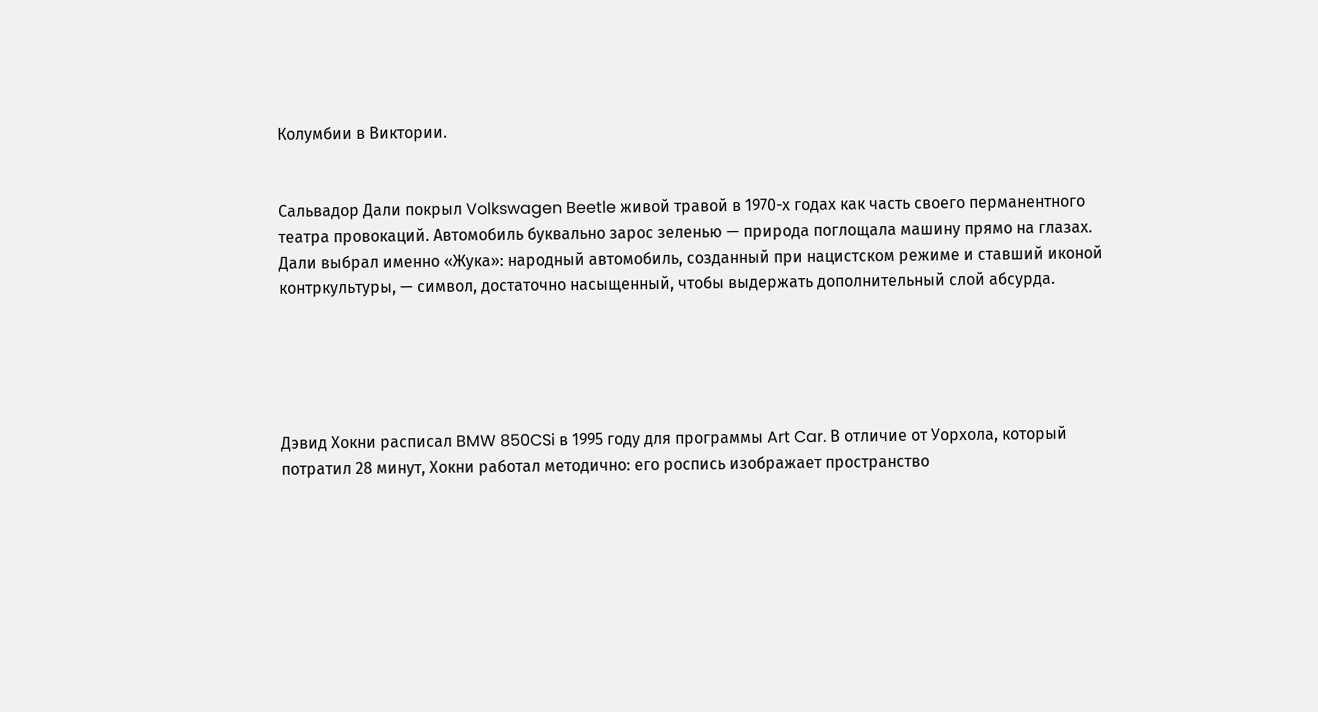Колумбии в Виктории.


Сальвадор Дали покрыл Volkswagen Beetle живой травой в 1970-х годах как часть своего перманентного театра провокаций. Автомобиль буквально зарос зеленью — природа поглощала машину прямо на глазах. Дали выбрал именно «Жука»: народный автомобиль, созданный при нацистском режиме и ставший иконой контркультуры, — символ, достаточно насыщенный, чтобы выдержать дополнительный слой абсурда.





Дэвид Хокни расписал BMW 850CSi в 1995 году для программы Art Car. В отличие от Уорхола, который потратил 28 минут, Хокни работал методично: его роспись изображает пространство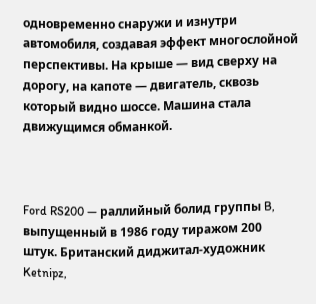одновременно снаружи и изнутри автомобиля, создавая эффект многослойной перспективы. На крыше — вид сверху на дорогу, на капоте — двигатель, сквозь который видно шоссе. Машина стала движущимся обманкой.



Ford RS200 — раллийный болид группы B, выпущенный в 1986 году тиражом 200 штук. Британский диджитал-художник Ketnipz,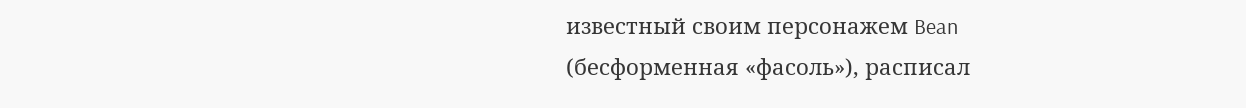известный своим персонажем Bean (бесформенная «фасоль»), расписал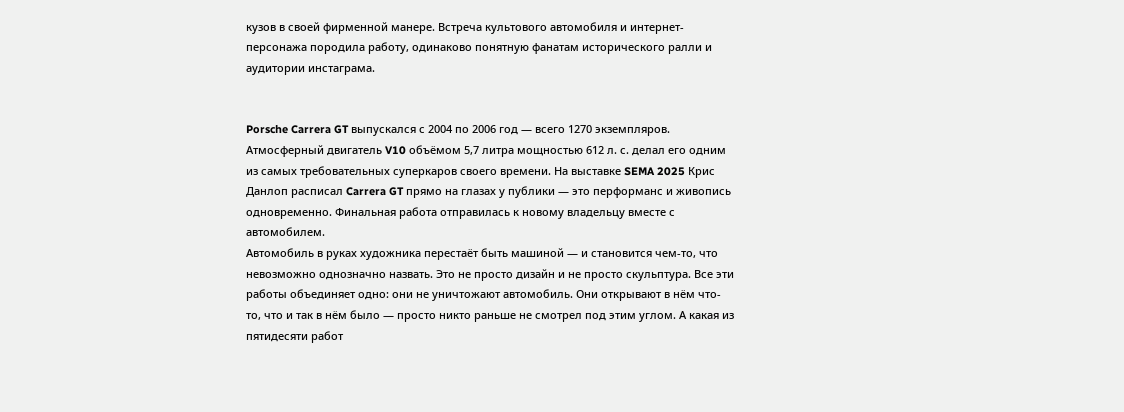кузов в своей фирменной манере. Встреча культового автомобиля и интернет-персонажа породила работу, одинаково понятную фанатам исторического ралли и аудитории инстаграма.


Porsche Carrera GT выпускался с 2004 по 2006 год — всего 1270 экземпляров. Атмосферный двигатель V10 объёмом 5,7 литра мощностью 612 л. с. делал его одним из самых требовательных суперкаров своего времени. На выставке SEMA 2025 Крис Данлоп расписал Carrera GT прямо на глазах у публики — это перформанс и живопись одновременно. Финальная работа отправилась к новому владельцу вместе с автомобилем.
Автомобиль в руках художника перестаёт быть машиной — и становится чем-то, что невозможно однозначно назвать. Это не просто дизайн и не просто скульптура. Все эти работы объединяет одно: они не уничтожают автомобиль. Они открывают в нём что-то, что и так в нём было — просто никто раньше не смотрел под этим углом. А какая из пятидесяти работ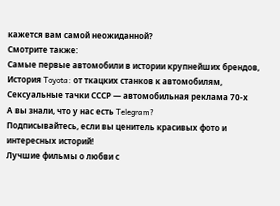кажется вам самой неожиданной?
Смотрите также:
Самые первые автомобили в истории крупнейших брендов,
История Toyota: от ткацких станков к автомобилям,
Сексуальные тачки СССР — автомобильная реклама 70-х
А вы знали, что у нас есть Telegram?
Подписывайтесь, если вы ценитель красивых фото и интересных историй!
Лучшие фильмы о любви с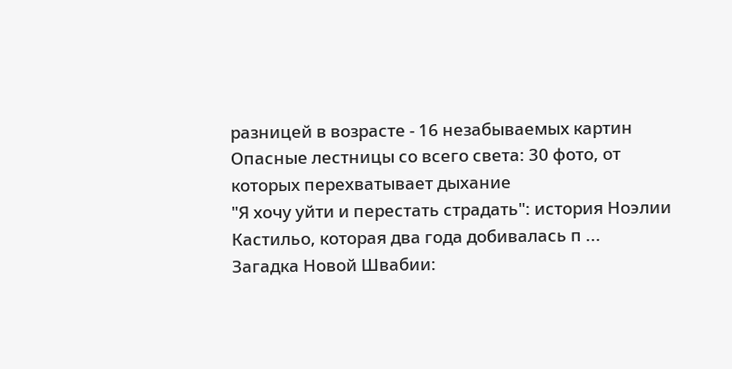разницей в возрасте - 16 незабываемых картин
Опасные лестницы со всего света: 30 фото, от которых перехватывает дыхание
"Я хочу уйти и перестать страдать": история Ноэлии Кастильо, которая два года добивалась п ...
Загадка Новой Швабии: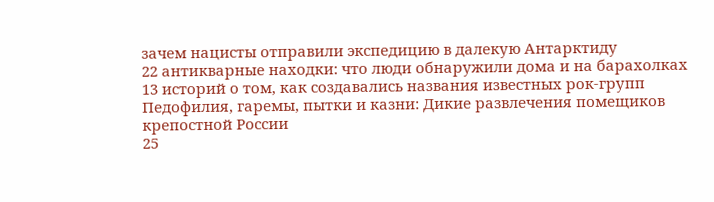зачем нацисты отправили экспедицию в далекую Антарктиду
22 антикварные находки: что люди обнаружили дома и на барахолках
13 историй о том, как создавались названия известных рок-групп
Педофилия, гаремы, пытки и казни: Дикие развлечения помещиков крепостной России
25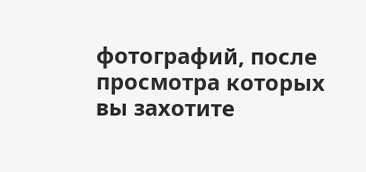фотографий, после просмотра которых вы захотите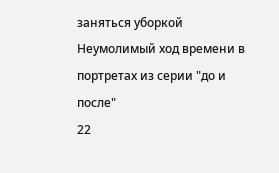заняться уборкой
Неумолимый ход времени в портретах из серии "до и после"
22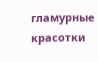гламурные красотки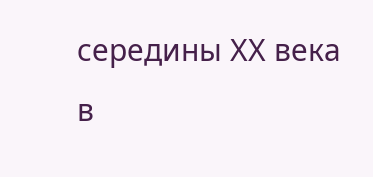середины ХХ века в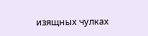изящных чулках